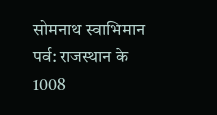सोमनाथ स्वाभिमान पर्व: राजस्थान के 1008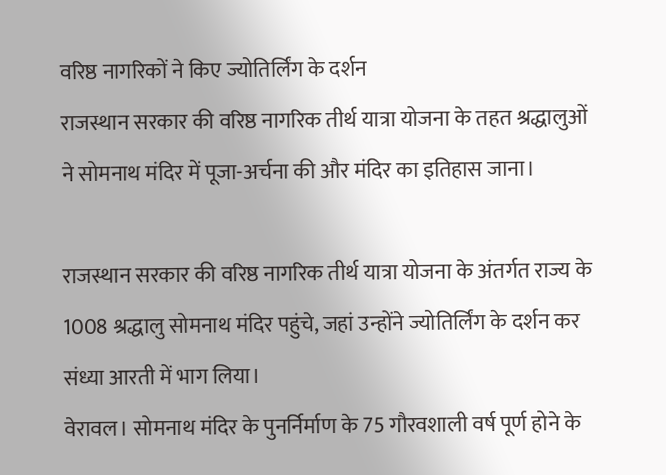वरिष्ठ नागरिकों ने किए ज्योतिर्लिंग के दर्शन
राजस्थान सरकार की वरिष्ठ नागरिक तीर्थ यात्रा योजना के तहत श्रद्धालुओं ने सोमनाथ मंदिर में पूजा-अर्चना की और मंदिर का इतिहास जाना।

राजस्थान सरकार की वरिष्ठ नागरिक तीर्थ यात्रा योजना के अंतर्गत राज्य के 1008 श्रद्धालु सोमनाथ मंदिर पहुंचे, जहां उन्होंने ज्योतिर्लिंग के दर्शन कर संध्या आरती में भाग लिया।
वेरावल। सोमनाथ मंदिर के पुनर्निर्माण के 75 गौरवशाली वर्ष पूर्ण होने के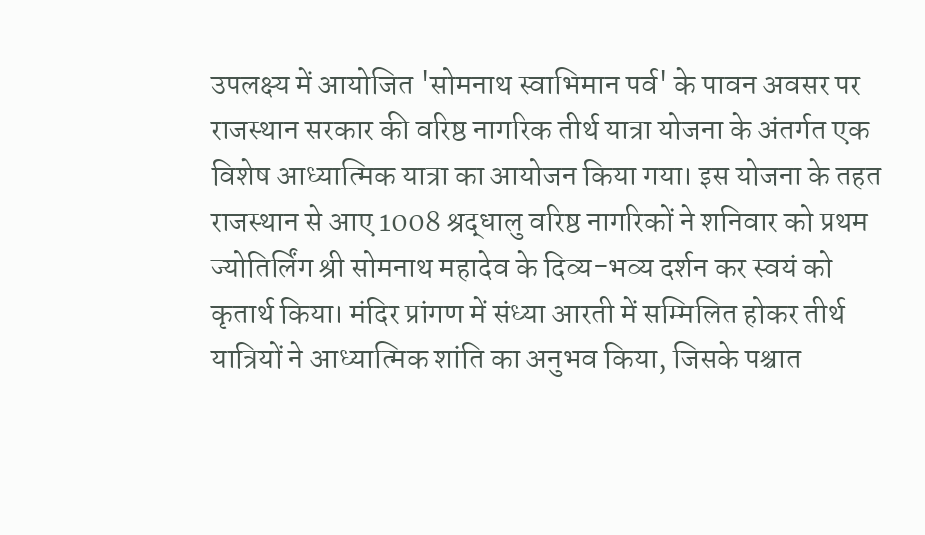उपलक्ष्य में आयोजित 'सोमनाथ स्वाभिमान पर्व' के पावन अवसर पर राजस्थान सरकार की वरिष्ठ नागरिक तीर्थ यात्रा योजना के अंतर्गत एक विशेष आध्यात्मिक यात्रा का आयोजन किया गया। इस योजना के तहत राजस्थान से आए 1008 श्रद्धालु वरिष्ठ नागरिकों ने शनिवार को प्रथम ज्योतिर्लिंग श्री सोमनाथ महादेव के दिव्य-भव्य दर्शन कर स्वयं को कृतार्थ किया। मंदिर प्रांगण में संध्या आरती में सम्मिलित होकर तीर्थ यात्रियों ने आध्यात्मिक शांति का अनुभव किया, जिसके पश्चात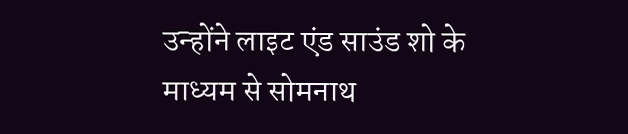उन्होंने लाइट एंड साउंड शो के माध्यम से सोमनाथ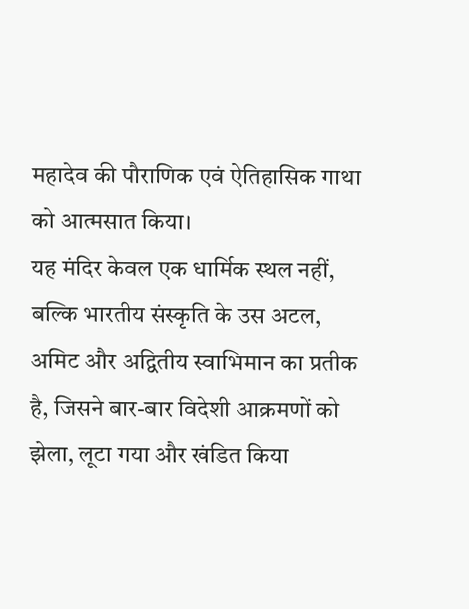महादेव की पौराणिक एवं ऐतिहासिक गाथा को आत्मसात किया।
यह मंदिर केवल एक धार्मिक स्थल नहीं, बल्कि भारतीय संस्कृति के उस अटल, अमिट और अद्वितीय स्वाभिमान का प्रतीक है, जिसने बार-बार विदेशी आक्रमणों को झेला, लूटा गया और खंडित किया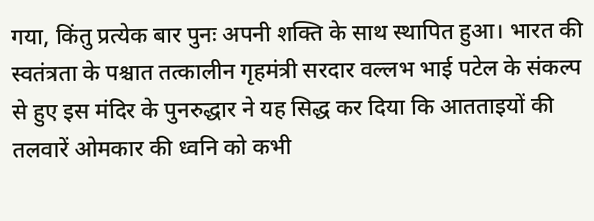गया, किंतु प्रत्येक बार पुनः अपनी शक्ति के साथ स्थापित हुआ। भारत की स्वतंत्रता के पश्चात तत्कालीन गृहमंत्री सरदार वल्लभ भाई पटेल के संकल्प से हुए इस मंदिर के पुनरुद्धार ने यह सिद्ध कर दिया कि आतताइयों की तलवारें ओमकार की ध्वनि को कभी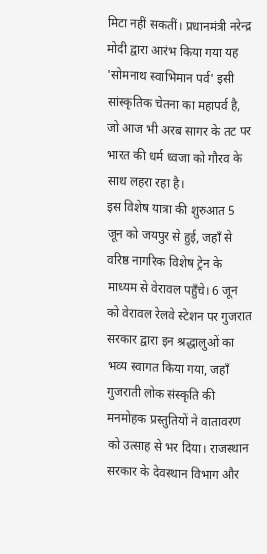मिटा नहीं सकतीं। प्रधानमंत्री नरेन्द्र मोदी द्वारा आरंभ किया गया यह 'सोमनाथ स्वाभिमान पर्व' इसी सांस्कृतिक चेतना का महापर्व है, जो आज भी अरब सागर के तट पर भारत की धर्म ध्वजा को गौरव के साथ लहरा रहा है।
इस विशेष यात्रा की शुरुआत 5 जून को जयपुर से हुई, जहाँ से वरिष्ठ नागरिक विशेष ट्रेन के माध्यम से वेरावल पहुँचे। 6 जून को वेरावल रेलवे स्टेशन पर गुजरात सरकार द्वारा इन श्रद्धालुओं का भव्य स्वागत किया गया, जहाँ गुजराती लोक संस्कृति की मनमोहक प्रस्तुतियों ने वातावरण को उत्साह से भर दिया। राजस्थान सरकार के देवस्थान विभाग और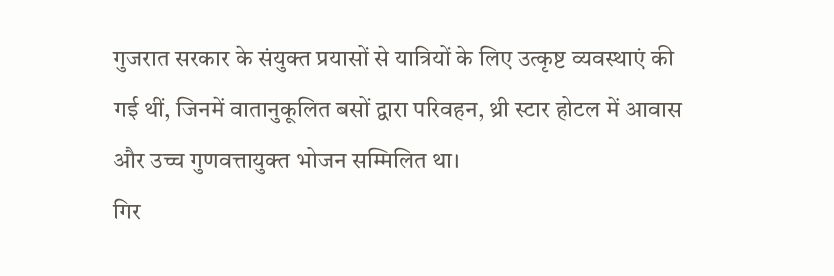गुजरात सरकार के संयुक्त प्रयासों से यात्रियों के लिए उत्कृष्ट व्यवस्थाएं की गई थीं, जिनमें वातानुकूलित बसों द्वारा परिवहन, थ्री स्टार होटल में आवास और उच्च गुणवत्तायुक्त भोजन सम्मिलित था।
गिर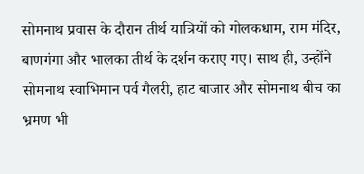सोमनाथ प्रवास के दौरान तीर्थ यात्रियों को गोलकधाम, राम मंदिर, बाणगंगा और भालका तीर्थ के दर्शन कराए गए। साथ ही, उन्होंने सोमनाथ स्वाभिमान पर्व गैलरी, हाट बाजार और सोमनाथ बीच का भ्रमण भी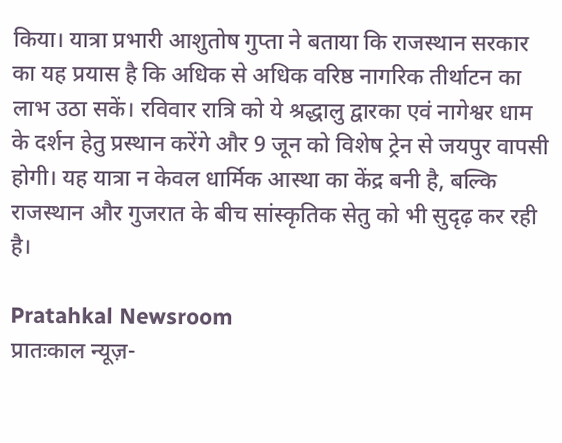किया। यात्रा प्रभारी आशुतोष गुप्ता ने बताया कि राजस्थान सरकार का यह प्रयास है कि अधिक से अधिक वरिष्ठ नागरिक तीर्थाटन का लाभ उठा सकें। रविवार रात्रि को ये श्रद्धालु द्वारका एवं नागेश्वर धाम के दर्शन हेतु प्रस्थान करेंगे और 9 जून को विशेष ट्रेन से जयपुर वापसी होगी। यह यात्रा न केवल धार्मिक आस्था का केंद्र बनी है, बल्कि राजस्थान और गुजरात के बीच सांस्कृतिक सेतु को भी सुदृढ़ कर रही है।

Pratahkal Newsroom
प्रातःकाल न्यूज़-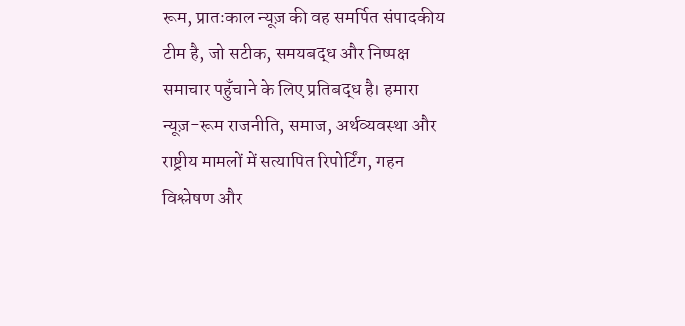रूम, प्रातःकाल न्यूज़ की वह समर्पित संपादकीय टीम है, जो सटीक, समयबद्ध और निष्पक्ष समाचार पहुँचाने के लिए प्रतिबद्ध है। हमारा न्यूज़-रूम राजनीति, समाज, अर्थव्यवस्था और राष्ट्रीय मामलों में सत्यापित रिपोर्टिंग, गहन विश्लेषण और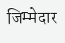जिम्मेदार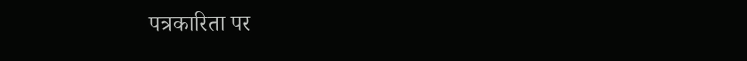पत्रकारिता पर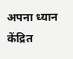अपना ध्यान केंद्रित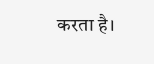करता है।